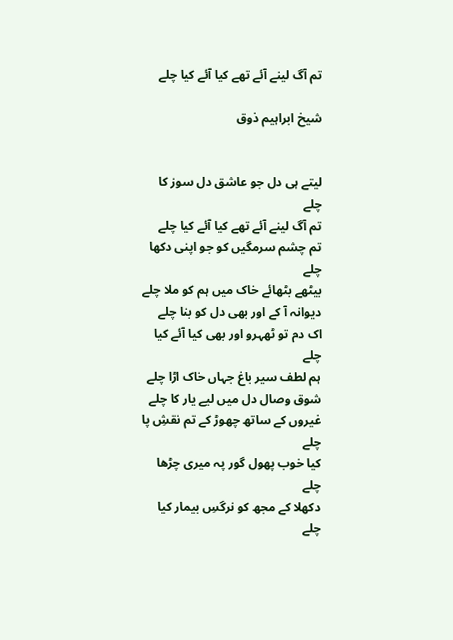تم آگ لینے آئے تھے کیا آئے کیا چلے

شیخ ابراہیم ذوق


لیتے ہی دل جو عاشق دل سوز کا چلے
تم آگ لینے آئے تھے کیا آئے کیا چلے
تم چشم سرمگیں کو جو اپنی دکھا چلے
بیٹھے بٹھائے خاک میں ہم کو ملا چلے
دیوانہ آ کے اور بھی دل کو بنا چلے
اک دم تو ٹھہرو اور بھی کیا آئے کیا چلے
ہم لطف سیر باغ جہاں خاک اڑا چلے
شوق وصال دل میں لیے یار کا چلے
غیروں کے ساتھ چھوڑ کے تم نقشِ پا چلے
کیا خوب پھول گور پہ میری چڑھا چلے
دکھلا کے مجھ کو نرگسِ بیمار کیا چلے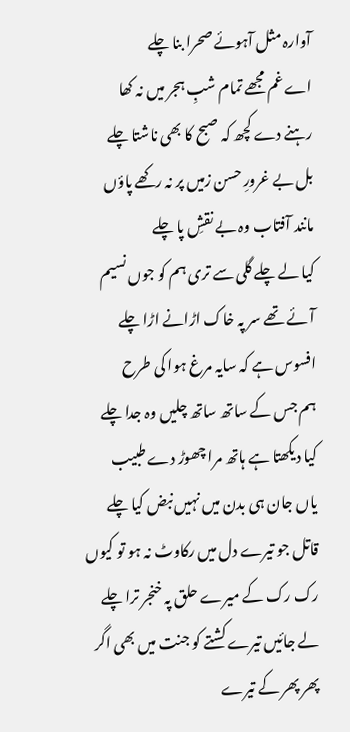آوارہ مثل آہوئے صحرا بنا چلے
اے غم مجھے تمام شبِ ہجر میں نہ کھا
رہنے دے کچھ کہ صبح کا بھی ناشتا چلے
بل بے غرورِ حسن زمیں پر نہ رکھے پاؤں
مانند آفتاب وہ بے نقشِ پا چلے
کیا لے چلے گلی سے تری ہم کو جوں نسیم
آئے تھے سر پہ خاک اڑانے اڑا چلے
افسوس ہے کہ سایہ مرغ ہوا کی طرح
ہم جس کے ساتھ ساتھ چلیں وہ جدا چلے
کیا دیکھتا ہے ہاتھ مرا چھوڑ دے طبیب
یاں جان ہی بدن میں نہیں نبض کیا چلے
قاتل جو تیرے دل میں رکاوٹ نہ ہو تو کیوں
رک رک کے میرے حلق پہ خنجر ترا چلے
لے جائیں تیرے کشتے کو جنت میں بھی اگر
پھر پھر کے تیرے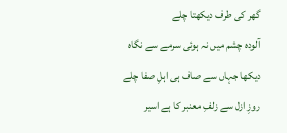گھر کی طرف دیکھتا چلے
آلودہ چشم میں نہ ہوئی سرمے سے نگاہ
دیکھا جہاں سے صاف ہی اہلِ صفا چلے
روزِ ازل سے زلفِ معنبر کا ہے اسیر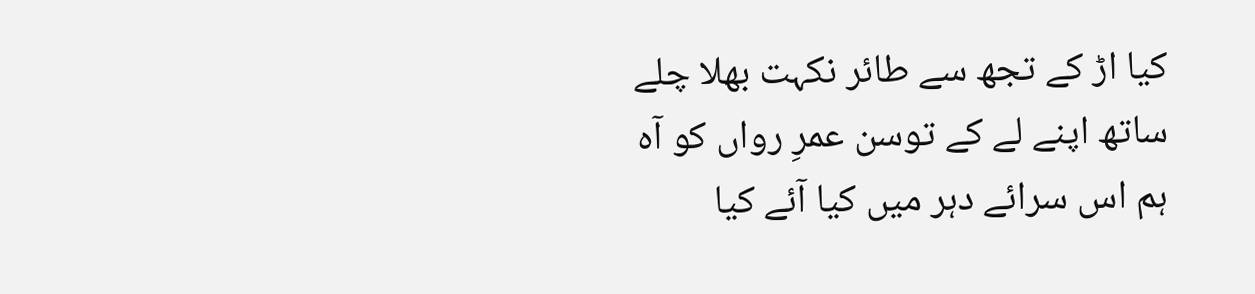کیا اڑ کے تجھ سے طائر نکہت بھلا چلے
ساتھ اپنے لے کے توسن عمرِ رواں کو آہ
ہم اس سرائے دہر میں کیا آئے کیا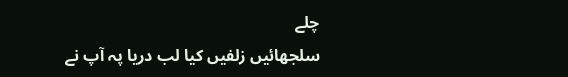چلے
سلجھائیں زلفیں کیا لب دریا پہ آپ نے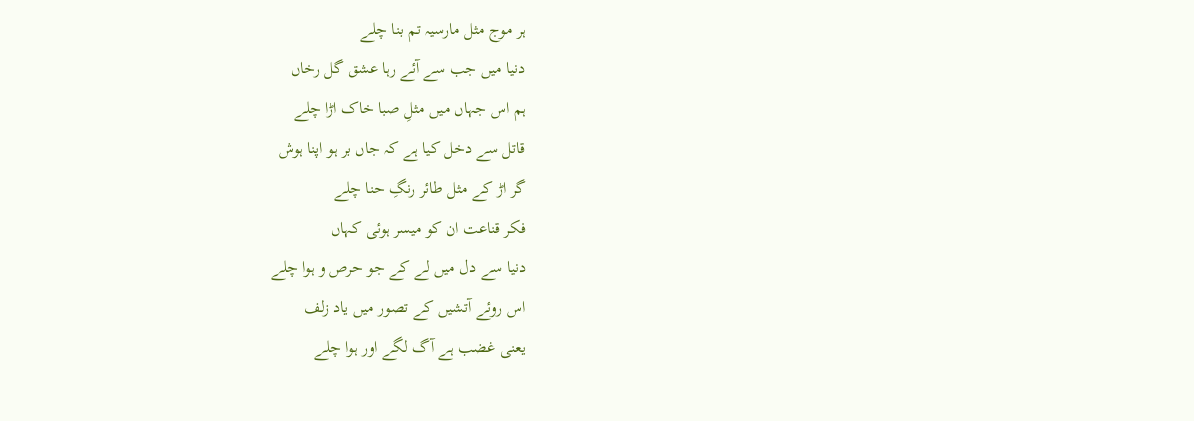ہر موج مثل مارسیہ تم بنا چلے
دنیا میں جب سے آئے رہا عشق گل رخاں
ہم اس جہاں میں مثلِ صبا خاک اڑا چلے
قاتل سے دخل کیا ہے کہ جاں بر ہو اپنا ہوش
گر اڑ کے مثل طائر رنگِ حنا چلے
فکر قناعت ان کو میسر ہوئی کہاں
دنیا سے دل میں لے کے جو حرص و ہوا چلے
اس روئے آتشیں کے تصور میں یاد زلف
یعنی غضب ہے آگ لگے اور ہوا چلے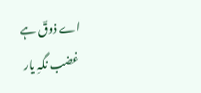اے ذوقؔ ہے غضب نگہِ یار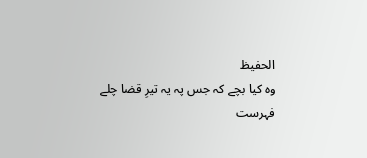الحفیظ
وہ کیا بچے کہ جس پہ یہ تیرِ قضا چلے
فہرست